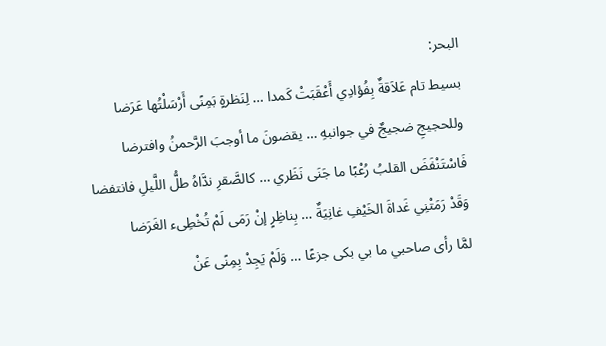البحر:
بسيط تام عَلاَقةٌ بِفُؤادِي أَعْقَبَتْ كَمدا … لِنَظرةٍ بَمِنًى أَرْسَلْتُها عَرَضا
وللحجيجِ ضجيجٌ في جوانبهِ … يقضونَ ما أوجبَ الرَّحمنُ وافترضا
فَاسْتَنْفَضَ القلبُ رُعْبًا ما جَنَى نَظَري … كالصَّقرِ ندَّاهُ طلُّ اللَّيلِ فانتفضا
وَقَدْ رَمَتْنِي غَداةَ الخَيْفِ غانِيَةٌ … بِناظِرٍ إنْ رَمَى لَمْ تُخْطِىء الغَرَضا
لمَّا رأى صاحبي ما بي بكى جزعًا … وَلَمْ يَجِدْ بِمِنًى عَنْ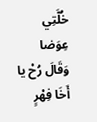خُلَّتِي عِوَضا
وَقَالَ رُحْ يا أَخَا فِهْرٍ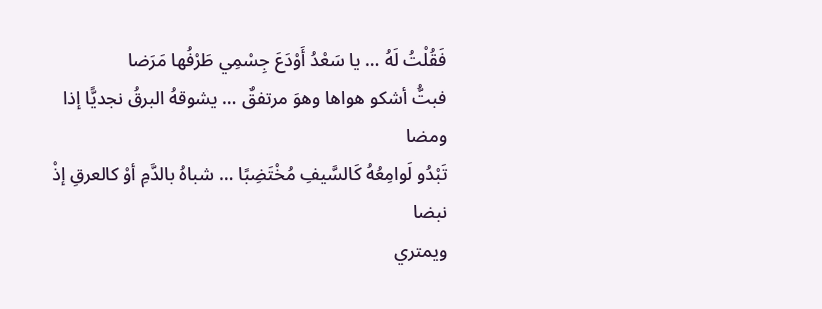فَقُلْتُ لَهُ … يا سَعْدُ أَوْدَعَ جِسْمِي طَرْفُها مَرَضا
فبتُّ أشكو هواها وهوَ مرتفقٌ … يشوقهُ البرقُ نجديًّا إذا ومضا
تَبْدُو لَوامِعُهُ كَالسَّيفِ مُخْتَضِبًا … شباهُ بالدَّمِ أوْ كالعرقِ إذْ نبضا
ويمتري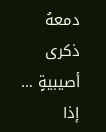دمعهُ ذكرى أصيبيةٍ … إذا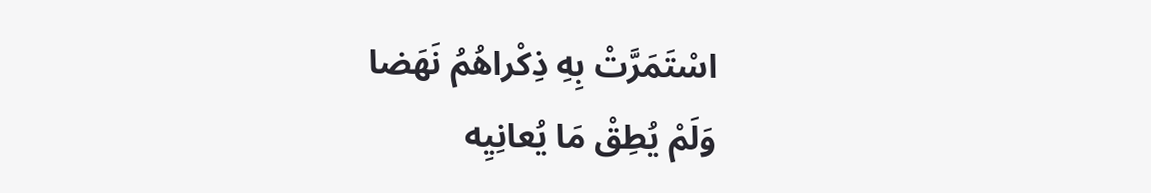اسْتَمَرَّتْ بِهِ ذِكْراهُمُ نَهَضا
وَلَمْ يُطِقْ مَا يُعانِيِه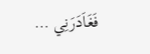فَغَاَدَرَنِي …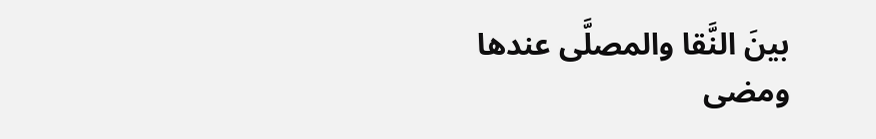بينَ النَّقا والمصلَّى عندها ومضى